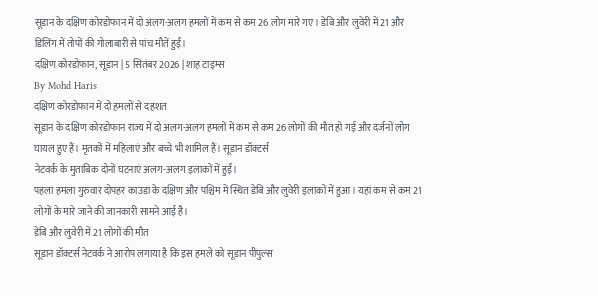सूडान के दक्षिण कोरडोफान में दो अलग-अलग हमलों में कम से कम 26 लोग मारे गए। डेबि और लुवेरी में 21 और डिलिंग में तोपों की गोलाबारी से पांच मौतें हुईं।
दक्षिण कोरडोफान, सूडान | 5 सितंबर 2026 | शाह टाइम्स
By Mohd Haris
दक्षिण कोरडोफान में दो हमलों से दहशत
सूडान के दक्षिण कोरडोफान राज्य में दो अलग-अलग हमलों में कम से कम 26 लोगों की मौत हो गई और दर्जनों लोग घायल हुए हैं। मृतकों में महिलाएं और बच्चे भी शामिल हैं। सूडान डॉक्टर्स
नेटवर्क के मुताबिक दोनों घटनाएं अलग-अलग इलाकों में हुईं।
पहला हमला गुरुवार दोपहर काउडा के दक्षिण और पश्चिम में स्थित डेबि और लुवेरी इलाकों में हुआ। यहां कम से कम 21 लोगों के मारे जाने की जानकारी सामने आई है।
डेबि और लुवेरी में 21 लोगों की मौत
सूडान डॉक्टर्स नेटवर्क ने आरोप लगाया है कि इस हमले को सूडान पीपुल्स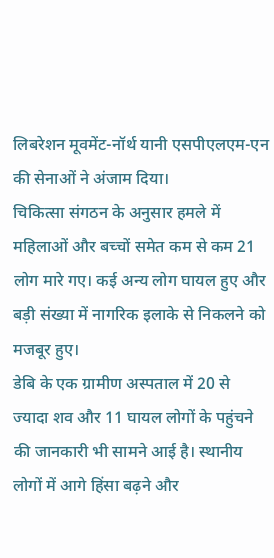लिबरेशन मूवमेंट-नॉर्थ यानी एसपीएलएम-एन की सेनाओं ने अंजाम दिया।
चिकित्सा संगठन के अनुसार हमले में महिलाओं और बच्चों समेत कम से कम 21 लोग मारे गए। कई अन्य लोग घायल हुए और बड़ी संख्या में नागरिक इलाके से निकलने को मजबूर हुए।
डेबि के एक ग्रामीण अस्पताल में 20 से ज्यादा शव और 11 घायल लोगों के पहुंचने की जानकारी भी सामने आई है। स्थानीय लोगों में आगे हिंसा बढ़ने और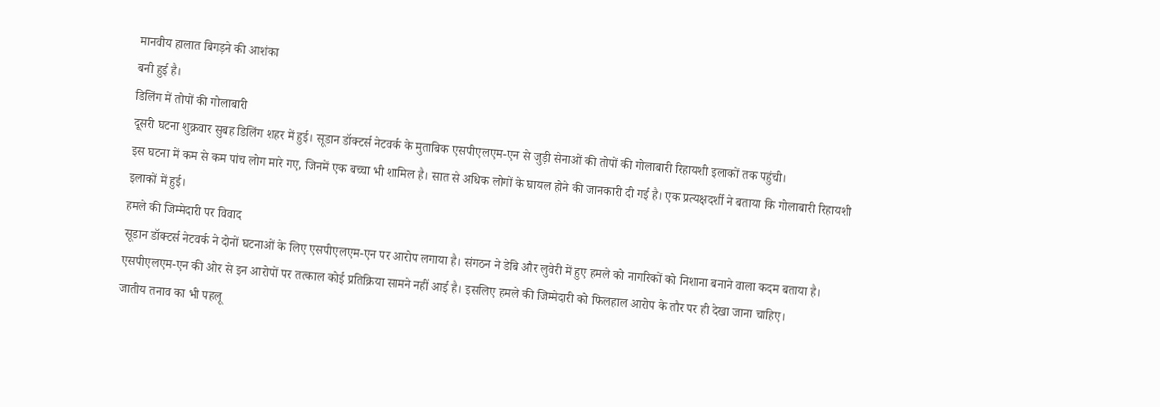मानवीय हालात बिगड़ने की आशंका
बनी हुई है।
डिलिंग में तोपों की गोलाबारी
दूसरी घटना शुक्रवार सुबह डिलिंग शहर में हुई। सूडान डॉक्टर्स नेटवर्क के मुताबिक एसपीएलएम-एन से जुड़ी सेनाओं की तोपों की गोलाबारी रिहायशी इलाकों तक पहुंची।
इस घटना में कम से कम पांच लोग मारे गए, जिनमें एक बच्चा भी शामिल है। सात से अधिक लोगों के घायल होने की जानकारी दी गई है। एक प्रत्यक्षदर्शी ने बताया कि गोलाबारी रिहायशी
इलाकों में हुई।
हमले की जिम्मेदारी पर विवाद
सूडान डॉक्टर्स नेटवर्क ने दोनों घटनाओं के लिए एसपीएलएम-एन पर आरोप लगाया है। संगठन ने डेबि और लुवेरी में हुए हमले को नागरिकों को निशाना बनाने वाला कदम बताया है।
एसपीएलएम-एन की ओर से इन आरोपों पर तत्काल कोई प्रतिक्रिया सामने नहीं आई है। इसलिए हमले की जिम्मेदारी को फिलहाल आरोप के तौर पर ही देखा जाना चाहिए।
जातीय तनाव का भी पहलू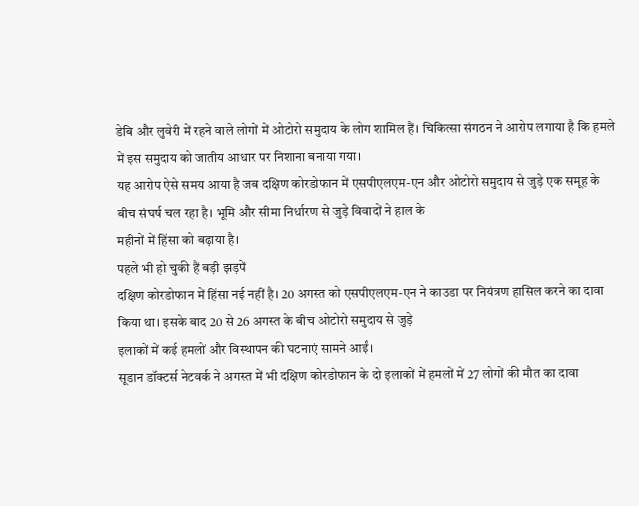डेबि और लुवेरी में रहने वाले लोगों में ओटोरो समुदाय के लोग शामिल हैं। चिकित्सा संगठन ने आरोप लगाया है कि हमले में इस समुदाय को जातीय आधार पर निशाना बनाया गया।
यह आरोप ऐसे समय आया है जब दक्षिण कोरडोफान में एसपीएलएम-एन और ओटोरो समुदाय से जुड़े एक समूह के बीच संघर्ष चल रहा है। भूमि और सीमा निर्धारण से जुड़े विवादों ने हाल के
महीनों में हिंसा को बढ़ाया है।
पहले भी हो चुकी हैं बड़ी झड़पें
दक्षिण कोरडोफान में हिंसा नई नहीं है। 20 अगस्त को एसपीएलएम-एन ने काउडा पर नियंत्रण हासिल करने का दावा किया था। इसके बाद 20 से 26 अगस्त के बीच ओटोरो समुदाय से जुड़े
इलाकों में कई हमलों और विस्थापन की घटनाएं सामने आईं।
सूडान डॉक्टर्स नेटवर्क ने अगस्त में भी दक्षिण कोरडोफान के दो इलाकों में हमलों में 27 लोगों की मौत का दावा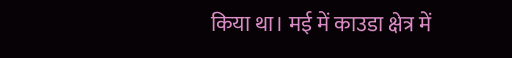किया था। मई में काउडा क्षेत्र में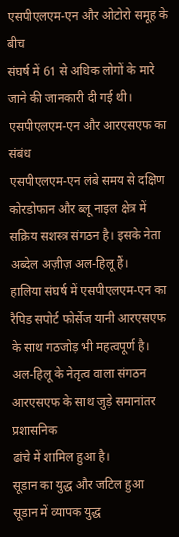एसपीएलएम-एन और ओटोरो समूह के बीच
संघर्ष में 61 से अधिक लोगों के मारे जाने की जानकारी दी गई थी।
एसपीएलएम-एन और आरएसएफ का संबंध
एसपीएलएम-एन लंबे समय से दक्षिण कोरडोफान और ब्लू नाइल क्षेत्र में सक्रिय सशस्त्र संगठन है। इसके नेता अब्देल अज़ीज़ अल-हिलू हैं।
हालिया संघर्ष में एसपीएलएम-एन का रैपिड सपोर्ट फोर्सेज यानी आरएसएफ के साथ गठजोड़ भी महत्वपूर्ण है। अल-हिलू के नेतृत्व वाला संगठन आरएसएफ के साथ जुड़े समानांतर प्रशासनिक
ढांचे में शामिल हुआ है।
सूडान का युद्ध और जटिल हुआ
सूडान में व्यापक युद्ध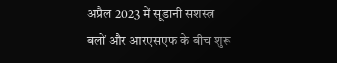अप्रैल 2023 में सूडानी सशस्त्र बलों और आरएसएफ के बीच शुरू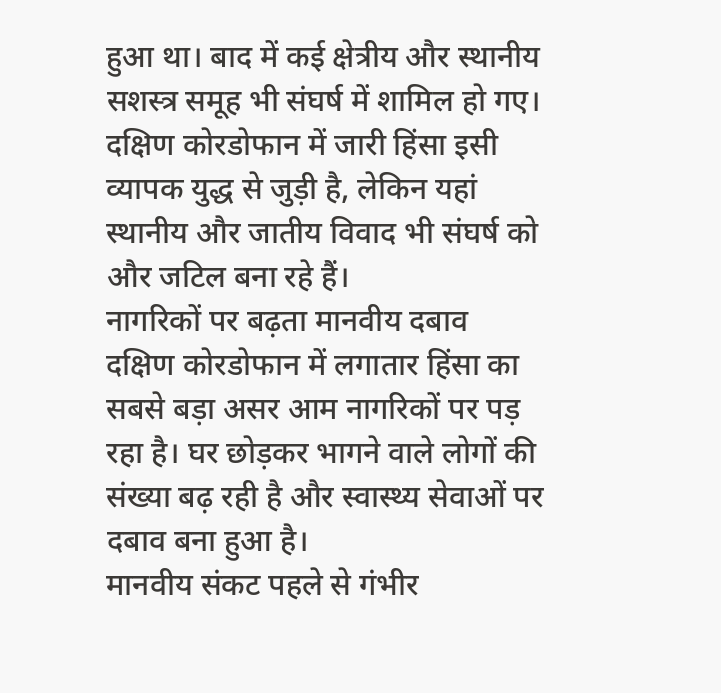हुआ था। बाद में कई क्षेत्रीय और स्थानीय सशस्त्र समूह भी संघर्ष में शामिल हो गए।
दक्षिण कोरडोफान में जारी हिंसा इसी व्यापक युद्ध से जुड़ी है, लेकिन यहां स्थानीय और जातीय विवाद भी संघर्ष को और जटिल बना रहे हैं।
नागरिकों पर बढ़ता मानवीय दबाव
दक्षिण कोरडोफान में लगातार हिंसा का सबसे बड़ा असर आम नागरिकों पर पड़ रहा है। घर छोड़कर भागने वाले लोगों की संख्या बढ़ रही है और स्वास्थ्य सेवाओं पर दबाव बना हुआ है।
मानवीय संकट पहले से गंभीर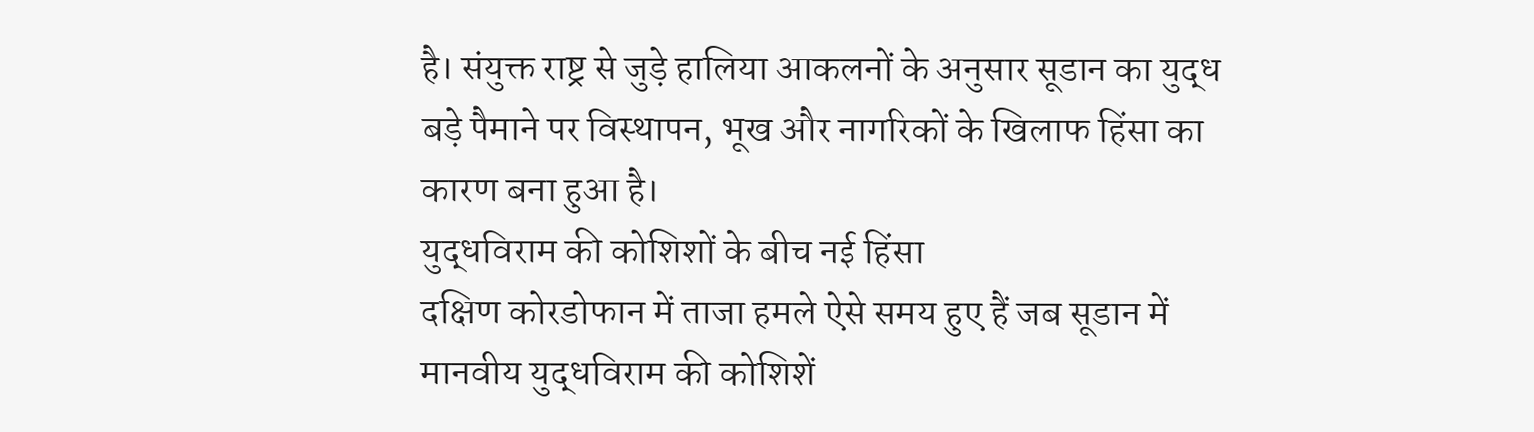है। संयुक्त राष्ट्र से जुड़े हालिया आकलनों के अनुसार सूडान का युद्ध बड़े पैमाने पर विस्थापन, भूख और नागरिकों के खिलाफ हिंसा का कारण बना हुआ है।
युद्धविराम की कोशिशों के बीच नई हिंसा
दक्षिण कोरडोफान में ताजा हमले ऐसे समय हुए हैं जब सूडान में मानवीय युद्धविराम की कोशिशें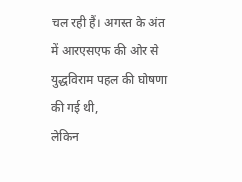चल रही हैं। अगस्त के अंत में आरएसएफ की ओर से युद्धविराम पहल की घोषणा की गई थी,
लेकिन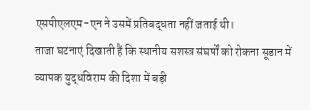एसपीएलएम-एन ने उसमें प्रतिबद्धता नहीं जताई थी।
ताजा घटनाएं दिखाती हैं कि स्थानीय सशस्त्र संघर्षों को रोकना सूडान में व्यापक युद्धविराम की दिशा में बड़ी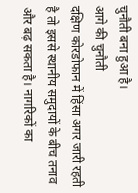चुनौती बना हुआ है।
आगे की चुनौती
दक्षिण कोरडोफान में हिंसा अगर जारी रहती है तो इससे स्थानीय समुदायों के बीच तनाव और बढ़ सकता है। नागरिकों का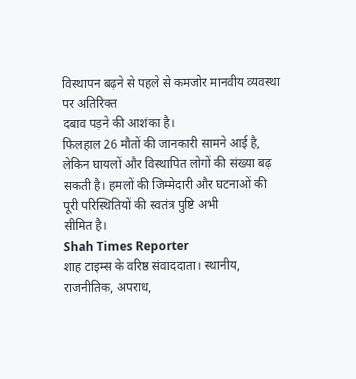विस्थापन बढ़ने से पहले से कमजोर मानवीय व्यवस्था पर अतिरिक्त
दबाव पड़ने की आशंका है।
फिलहाल 26 मौतों की जानकारी सामने आई है, लेकिन घायलों और विस्थापित लोगों की संख्या बढ़ सकती है। हमलों की जिम्मेदारी और घटनाओं की पूरी परिस्थितियों की स्वतंत्र पुष्टि अभी
सीमित है।
Shah Times Reporter
शाह टाइम्स के वरिष्ठ संवाददाता। स्थानीय, राजनीतिक, अपराध,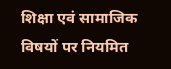शिक्षा एवं सामाजिक विषयों पर नियमित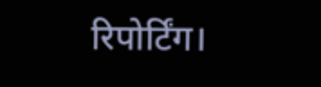रिपोर्टिंग।